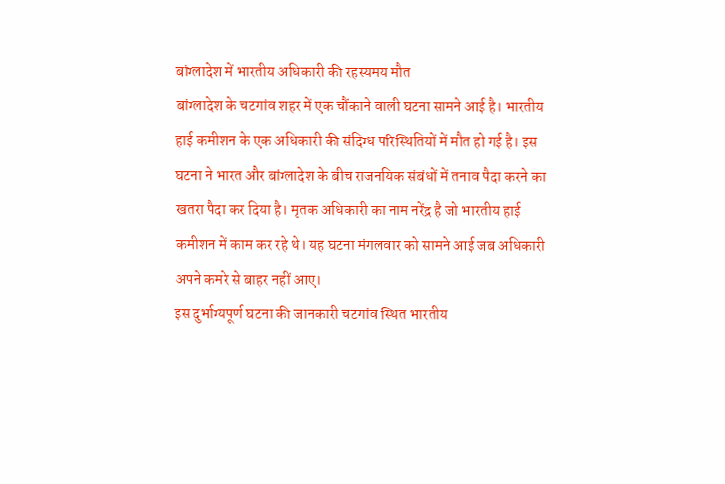बांग्लादेश में भारतीय अधिकारी की रहस्यमय मौत
बांग्लादेश के चटगांव शहर में एक चौंकाने वाली घटना सामने आई है। भारतीय हाई कमीशन के एक अधिकारी की संदिग्ध परिस्थितियों में मौत हो गई है। इस घटना ने भारत और बांग्लादेश के बीच राजनयिक संबंधों में तनाव पैदा करने का खतरा पैदा कर दिया है। मृतक अधिकारी का नाम नरेंद्र है जो भारतीय हाई कमीशन में काम कर रहे थे। यह घटना मंगलवार को सामने आई जब अधिकारी अपने कमरे से बाहर नहीं आए।
इस दुर्भाग्यपूर्ण घटना की जानकारी चटगांव स्थित भारतीय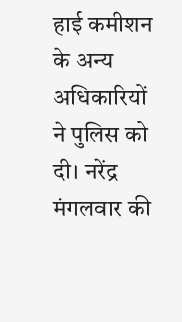हाई कमीशन के अन्य अधिकारियों ने पुलिस को दी। नरेंद्र मंगलवार की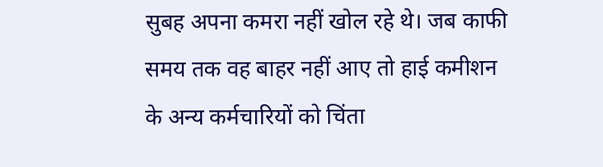सुबह अपना कमरा नहीं खोल रहे थे। जब काफी समय तक वह बाहर नहीं आए तो हाई कमीशन के अन्य कर्मचारियों को चिंता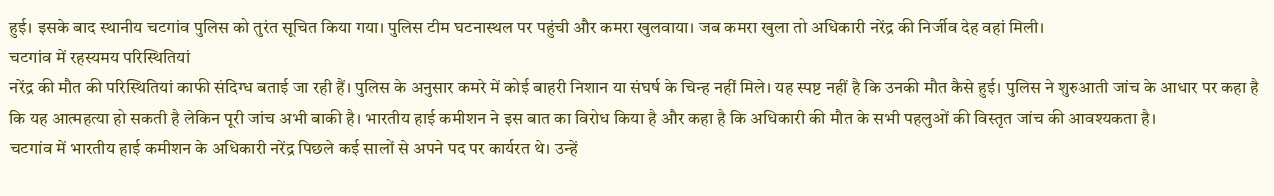हुई। इसके बाद स्थानीय चटगांव पुलिस को तुरंत सूचित किया गया। पुलिस टीम घटनास्थल पर पहुंची और कमरा खुलवाया। जब कमरा खुला तो अधिकारी नरेंद्र की निर्जीव देह वहां मिली।
चटगांव में रहस्यमय परिस्थितियां
नरेंद्र की मौत की परिस्थितियां काफी संदिग्ध बताई जा रही हैं। पुलिस के अनुसार कमरे में कोई बाहरी निशान या संघर्ष के चिन्ह नहीं मिले। यह स्पष्ट नहीं है कि उनकी मौत कैसे हुई। पुलिस ने शुरुआती जांच के आधार पर कहा है कि यह आत्महत्या हो सकती है लेकिन पूरी जांच अभी बाकी है। भारतीय हाई कमीशन ने इस बात का विरोध किया है और कहा है कि अधिकारी की मौत के सभी पहलुओं की विस्तृत जांच की आवश्यकता है।
चटगांव में भारतीय हाई कमीशन के अधिकारी नरेंद्र पिछले कई सालों से अपने पद पर कार्यरत थे। उन्हें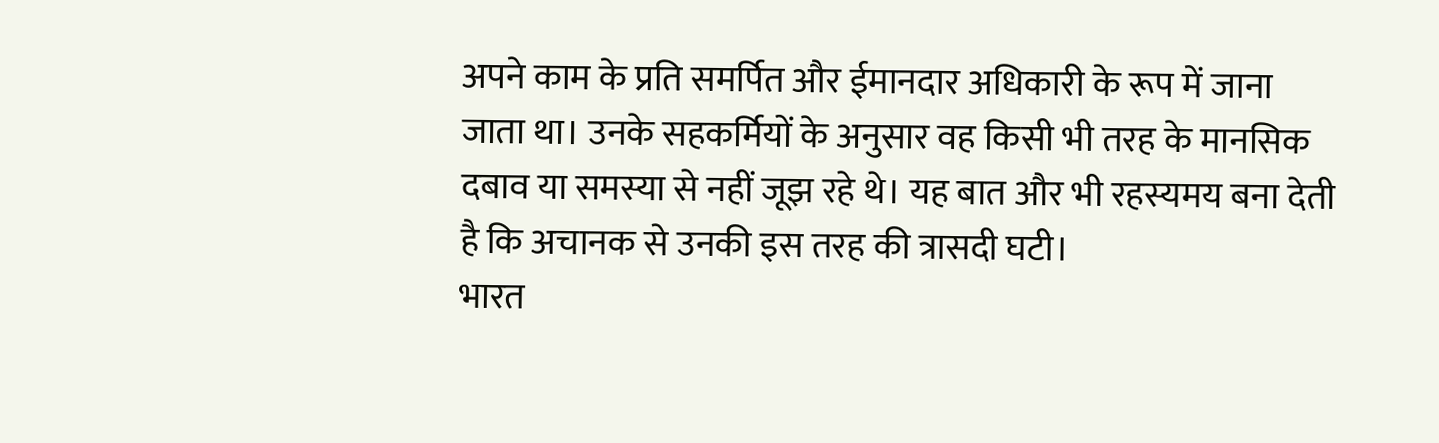अपने काम के प्रति समर्पित और ईमानदार अधिकारी के रूप में जाना जाता था। उनके सहकर्मियों के अनुसार वह किसी भी तरह के मानसिक दबाव या समस्या से नहीं जूझ रहे थे। यह बात और भी रहस्यमय बना देती है कि अचानक से उनकी इस तरह की त्रासदी घटी।
भारत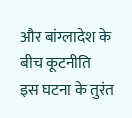और बांग्लादेश के बीच कूटनीति
इस घटना के तुरंत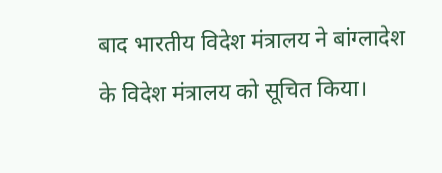बाद भारतीय विदेश मंत्रालय ने बांग्लादेश के विदेश मंत्रालय को सूचित किया।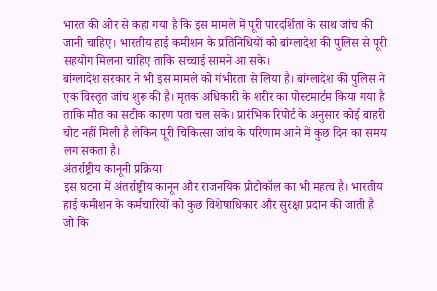भारत की ओर से कहा गया है कि इस मामले में पूरी पारदर्शिता के साथ जांच की जानी चाहिए। भारतीय हाई कमीशन के प्रतिनिधियों को बांग्लादेश की पुलिस से पूरी सहयोग मिलना चाहिए ताकि सच्चाई सामने आ सके।
बांग्लादेश सरकार ने भी इस मामले को गंभीरता से लिया है। बांग्लादेश की पुलिस ने एक विस्तृत जांच शुरू की है। मृतक अधिकारी के शरीर का पोस्टमार्टम किया गया है ताकि मौत का सटीक कारण पता चल सके। प्रारंभिक रिपोर्ट के अनुसार कोई बाहरी चोट नहीं मिली है लेकिन पूरी चिकित्सा जांच के परिणाम आने में कुछ दिन का समय लग सकता है।
अंतर्राष्ट्रीय कानूनी प्रक्रिया
इस घटना में अंतर्राष्ट्रीय कानून और राजनयिक प्रोटोकॉल का भी महत्व है। भारतीय हाई कमीशन के कर्मचारियों को कुछ विशेषाधिकार और सुरक्षा प्रदान की जाती है जो कि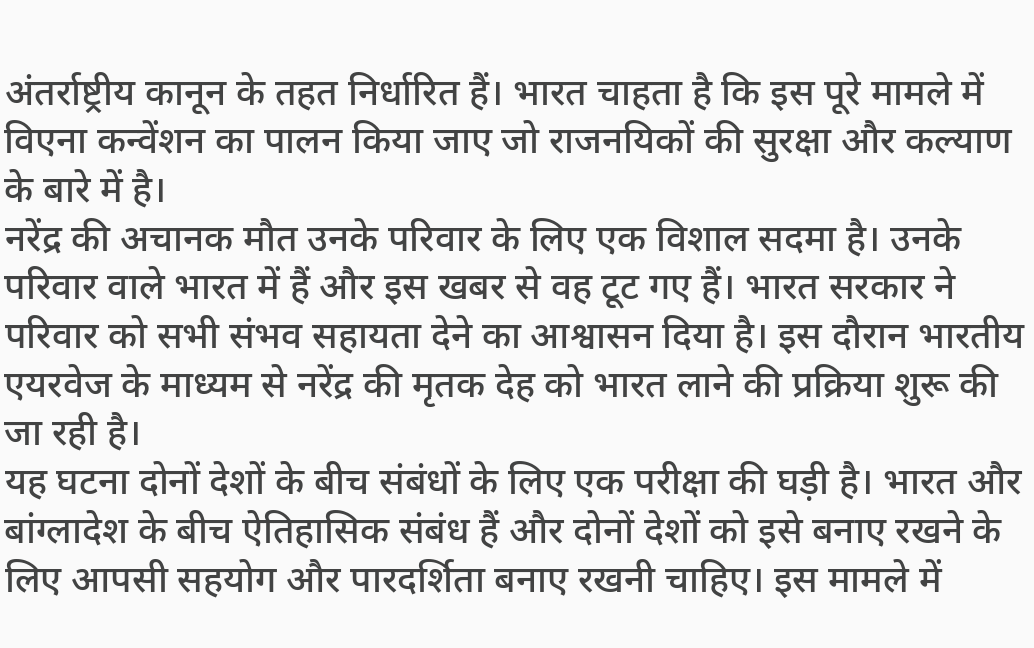अंतर्राष्ट्रीय कानून के तहत निर्धारित हैं। भारत चाहता है कि इस पूरे मामले में विएना कन्वेंशन का पालन किया जाए जो राजनयिकों की सुरक्षा और कल्याण के बारे में है।
नरेंद्र की अचानक मौत उनके परिवार के लिए एक विशाल सदमा है। उनके परिवार वाले भारत में हैं और इस खबर से वह टूट गए हैं। भारत सरकार ने परिवार को सभी संभव सहायता देने का आश्वासन दिया है। इस दौरान भारतीय एयरवेज के माध्यम से नरेंद्र की मृतक देह को भारत लाने की प्रक्रिया शुरू की जा रही है।
यह घटना दोनों देशों के बीच संबंधों के लिए एक परीक्षा की घड़ी है। भारत और बांग्लादेश के बीच ऐतिहासिक संबंध हैं और दोनों देशों को इसे बनाए रखने के लिए आपसी सहयोग और पारदर्शिता बनाए रखनी चाहिए। इस मामले में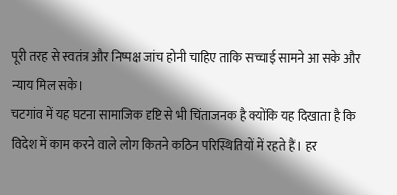पूरी तरह से स्वतंत्र और निष्पक्ष जांच होनी चाहिए ताकि सच्चाई सामने आ सके और न्याय मिल सके।
चटगांव में यह घटना सामाजिक दृष्टि से भी चिंताजनक है क्योंकि यह दिखाता है कि विदेश में काम करने वाले लोग कितने कठिन परिस्थितियों में रहते हैं। हर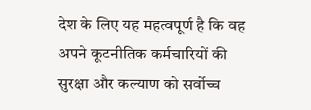देश के लिए यह महत्वपूर्ण है कि वह अपने कूटनीतिक कर्मचारियों की सुरक्षा और कल्याण को सर्वोच्च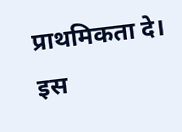प्राथमिकता दे। इस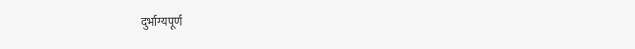दुर्भाग्यपूर्ण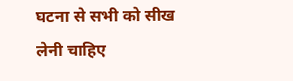घटना से सभी को सीख लेनी चाहिए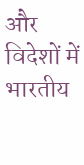और विदेशों में भारतीय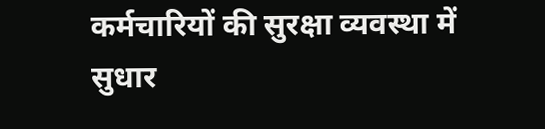कर्मचारियों की सुरक्षा व्यवस्था में सुधार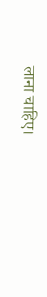लाना चाहिए।